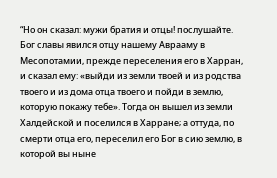“Но он сказал: мужи братия и отцы! послушайте. Бог славы явился отцу нашему Аврааму в Месопотамии, прежде переселения его в Харран, и сказал ему: «выйди из земли твоей и из родства твоего и из дома отца твоего и пойди в землю, которую покажу тебе». Тогда он вышел из земли Халдейской и поселился в Харране; а оттуда, по смерти отца его, переселил его Бог в сию землю, в которой вы ныне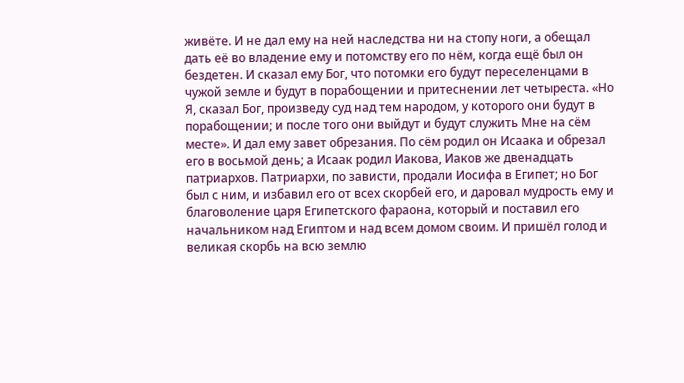живёте. И не дал ему на ней наследства ни на стопу ноги, а обещал дать её во владение ему и потомству его по нём, когда ещё был он бездетен. И сказал ему Бог, что потомки его будут переселенцами в чужой земле и будут в порабощении и притеснении лет четыреста. «Но Я, сказал Бог, произведу суд над тем народом, у которого они будут в порабощении; и после того они выйдут и будут служить Мне на сём месте». И дал ему завет обрезания. По сём родил он Исаака и обрезал его в восьмой день; а Исаак родил Иакова, Иаков же двенадцать патриархов. Патриархи, по зависти, продали Иосифа в Египет; но Бог был с ним, и избавил его от всех скорбей его, и даровал мудрость ему и благоволение царя Египетского фараона, который и поставил его начальником над Египтом и над всем домом своим. И пришёл голод и великая скорбь на всю землю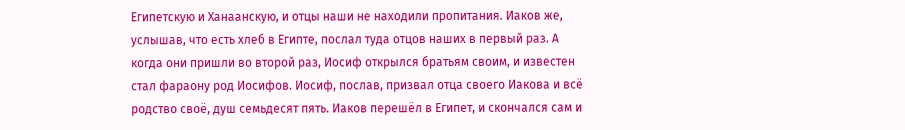Египетскую и Ханаанскую, и отцы наши не находили пропитания. Иаков же, услышав, что есть хлеб в Египте, послал туда отцов наших в первый раз. А когда они пришли во второй раз, Иосиф открылся братьям своим, и известен стал фараону род Иосифов. Иосиф, послав, призвал отца своего Иакова и всё родство своё, душ семьдесят пять. Иаков перешёл в Египет, и скончался сам и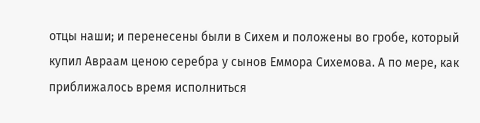отцы наши; и перенесены были в Сихем и положены во гробе, который купил Авраам ценою серебра у сынов Еммора Сихемова. А по мере, как приближалось время исполниться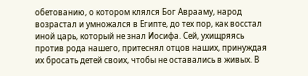обетованию, о котором клялся Бог Аврааму, народ возрастал и умножался в Египте, до тех пор, как восстал иной царь, который не знал Иосифа. Сей, ухищряясь против рода нашего, притеснял отцов наших, принуждая их бросать детей своих, чтобы не оставались в живых. В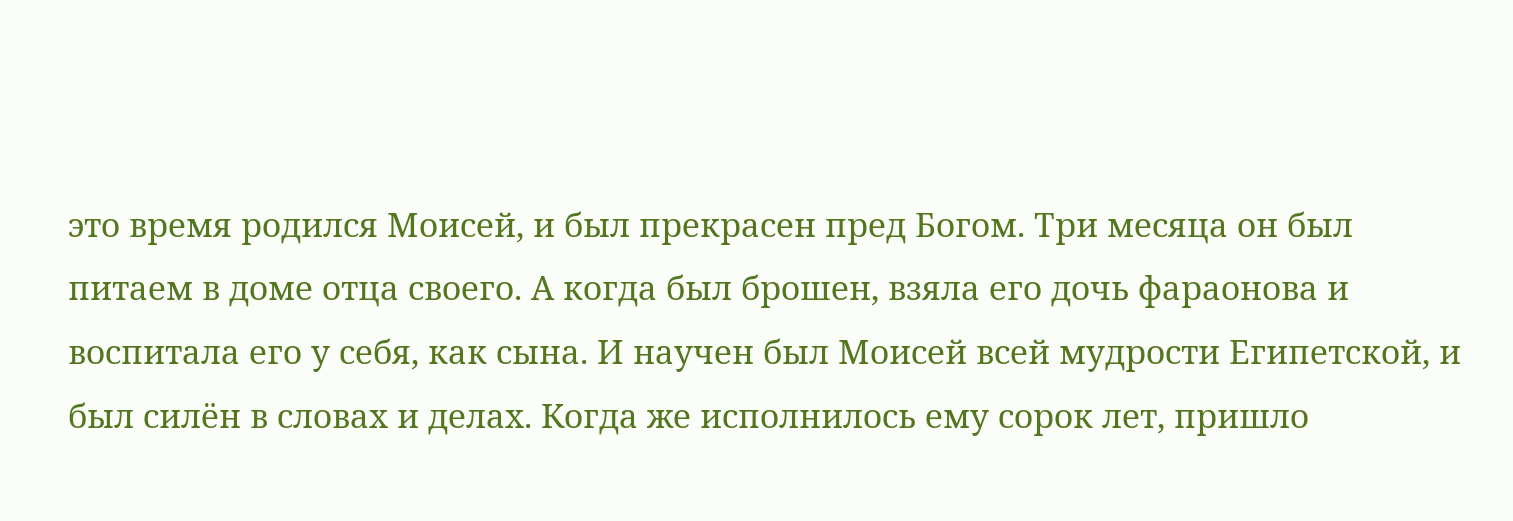это время родился Моисей, и был прекрасен пред Богом. Три месяца он был питаем в доме отца своего. А когда был брошен, взяла его дочь фараонова и воспитала его у себя, как сына. И научен был Моисей всей мудрости Египетской, и был силён в словах и делах. Когда же исполнилось ему сорок лет, пришло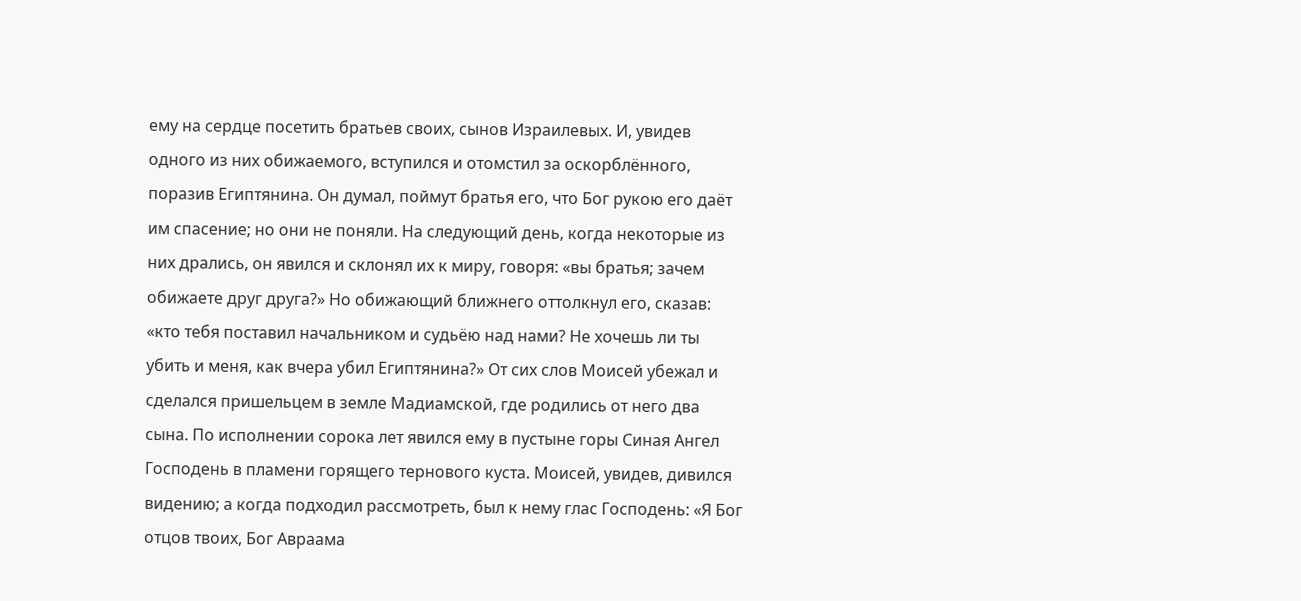ему на сердце посетить братьев своих, сынов Израилевых. И, увидев одного из них обижаемого, вступился и отомстил за оскорблённого, поразив Египтянина. Он думал, поймут братья его, что Бог рукою его даёт им спасение; но они не поняли. На следующий день, когда некоторые из них дрались, он явился и склонял их к миру, говоря: «вы братья; зачем обижаете друг друга?» Но обижающий ближнего оттолкнул его, сказав: «кто тебя поставил начальником и судьёю над нами? Не хочешь ли ты убить и меня, как вчера убил Египтянина?» От сих слов Моисей убежал и сделался пришельцем в земле Мадиамской, где родились от него два сына. По исполнении сорока лет явился ему в пустыне горы Синая Ангел Господень в пламени горящего тернового куста. Моисей, увидев, дивился видению; а когда подходил рассмотреть, был к нему глас Господень: «Я Бог отцов твоих, Бог Авраама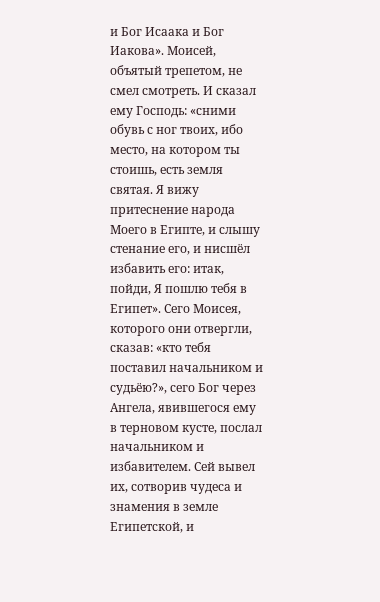и Бог Исаака и Бог Иакова». Моисей, объятый трепетом, не смел смотреть. И сказал ему Господь: «сними обувь с ног твоих, ибо место, на котором ты стоишь, есть земля святая. Я вижу притеснение народа Моего в Египте, и слышу стенание его, и нисшёл избавить его: итак, пойди, Я пошлю тебя в Египет». Сего Моисея, которого они отвергли, сказав: «кто тебя поставил начальником и судьёю?», сего Бог через Ангела, явившегося ему в терновом кусте, послал начальником и избавителем. Сей вывел их, сотворив чудеса и знамения в земле Египетской, и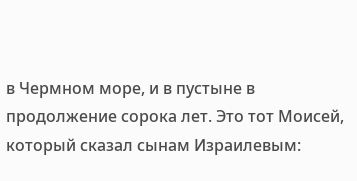в Чермном море, и в пустыне в продолжение сорока лет. Это тот Моисей, который сказал сынам Израилевым: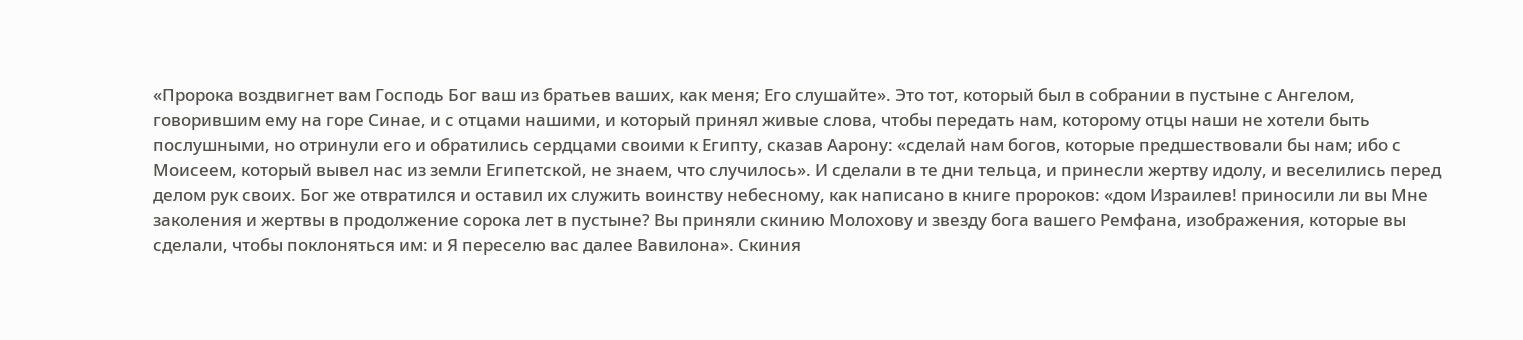«Пророка воздвигнет вам Господь Бог ваш из братьев ваших, как меня; Его слушайте». Это тот, который был в собрании в пустыне с Ангелом, говорившим ему на горе Синае, и с отцами нашими, и который принял живые слова, чтобы передать нам, которому отцы наши не хотели быть послушными, но отринули его и обратились сердцами своими к Египту, сказав Аарону: «сделай нам богов, которые предшествовали бы нам; ибо с Моисеем, который вывел нас из земли Египетской, не знаем, что случилось». И сделали в те дни тельца, и принесли жертву идолу, и веселились перед делом рук своих. Бог же отвратился и оставил их служить воинству небесному, как написано в книге пророков: «дом Израилев! приносили ли вы Мне заколения и жертвы в продолжение сорока лет в пустыне? Вы приняли скинию Молохову и звезду бога вашего Ремфана, изображения, которые вы сделали, чтобы поклоняться им: и Я переселю вас далее Вавилона». Скиния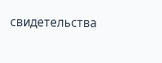свидетельства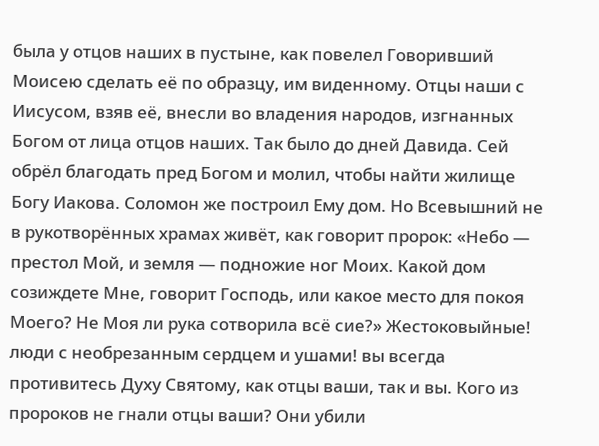была у отцов наших в пустыне, как повелел Говоривший Моисею сделать её по образцу, им виденному. Отцы наши с Иисусом, взяв её, внесли во владения народов, изгнанных Богом от лица отцов наших. Так было до дней Давида. Сей обрёл благодать пред Богом и молил, чтобы найти жилище Богу Иакова. Соломон же построил Ему дом. Но Всевышний не в рукотворённых храмах живёт, как говорит пророк: «Небо — престол Мой, и земля — подножие ног Моих. Какой дом созиждете Мне, говорит Господь, или какое место для покоя Моего? Не Моя ли рука сотворила всё сие?» Жестоковыйные! люди с необрезанным сердцем и ушами! вы всегда противитесь Духу Святому, как отцы ваши, так и вы. Кого из пророков не гнали отцы ваши? Они убили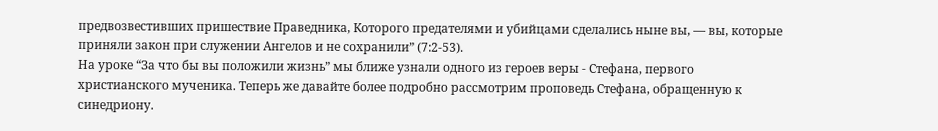предвозвестивших пришествие Праведника, Которого предателями и убийцами сделались ныне вы, — вы, которые приняли закон при служении Ангелов и не сохранили” (7:2-53).
На уроке “За что бы вы положили жизнь” мы ближе узнали одного из героев веры - Стефана, первого христианского мученика. Теперь же давайте более подробно рассмотрим проповедь Стефана, обращенную к синедриону.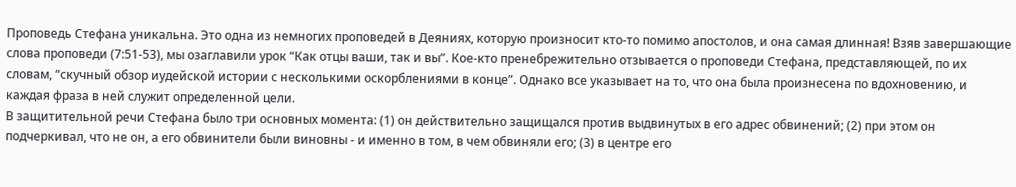Проповедь Стефана уникальна. Это одна из немногих проповедей в Деяниях, которую произносит кто-то помимо апостолов, и она самая длинная! Взяв завершающие слова проповеди (7:51-53), мы озаглавили урок “Как отцы ваши, так и вы”. Кое-кто пренебрежительно отзывается о проповеди Стефана, представляющей, по их словам, “скучный обзор иудейской истории с несколькими оскорблениями в конце”. Однако все указывает на то, что она была произнесена по вдохновению, и каждая фраза в ней служит определенной цели.
В защитительной речи Стефана было три основных момента: (1) он действительно защищался против выдвинутых в его адрес обвинений; (2) при этом он подчеркивал, что не он, а его обвинители были виновны - и именно в том, в чем обвиняли его; (3) в центре его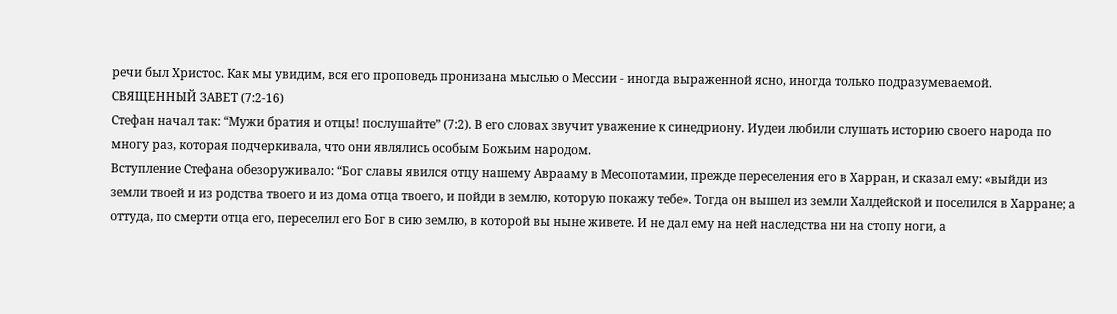речи был Христос. Как мы увидим, вся его проповедь пронизана мыслью о Мессии - иногда выраженной ясно, иногда только подразумеваемой.
СВЯЩЕННЫЙ ЗАВЕТ (7:2-16)
Стефан начал так: “Мужи братия и отцы! послушайте” (7:2). В его словах звучит уважение к синедриону. Иудеи любили слушать историю своего народа по многу раз, которая подчеркивала, что они являлись особым Божьим народом.
Вступление Стефана обезоруживало: “Бог славы явился отцу нашему Аврааму в Месопотамии, прежде переселения его в Харран, и сказал ему: «выйди из земли твоей и из родства твоего и из дома отца твоего, и пойди в землю, которую покажу тебе». Тогда он вышел из земли Халдейской и поселился в Харране; а оттуда, по смерти отца его, переселил его Бог в сию землю, в которой вы ныне живете. И не дал ему на ней наследства ни на стопу ноги, а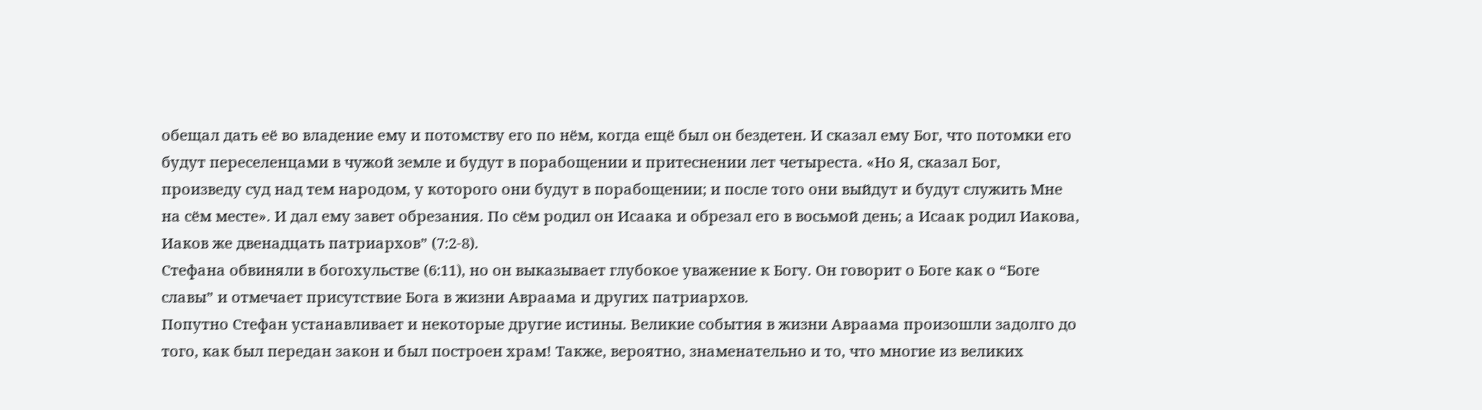обещал дать её во владение ему и потомству его по нём, когда ещё был он бездетен. И сказал ему Бог, что потомки его будут переселенцами в чужой земле и будут в порабощении и притеснении лет четыреста. «Но Я, сказал Бог, произведу суд над тем народом, у которого они будут в порабощении; и после того они выйдут и будут служить Мне на сём месте». И дал ему завет обрезания. По сём родил он Исаака и обрезал его в восьмой день; а Исаак родил Иакова, Иаков же двенадцать патриархов” (7:2-8).
Стефана обвиняли в богохульстве (6:11), но он выказывает глубокое уважение к Богу. Он говорит о Боге как о “Боге славы” и отмечает присутствие Бога в жизни Авраама и других патриархов.
Попутно Стефан устанавливает и некоторые другие истины. Великие события в жизни Авраама произошли задолго до того, как был передан закон и был построен храм! Также, вероятно, знаменательно и то, что многие из великих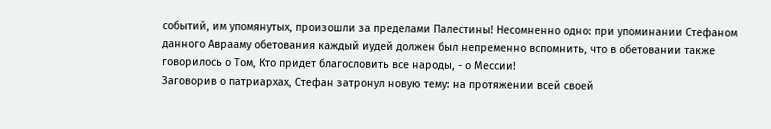событий, им упомянутых, произошли за пределами Палестины! Несомненно одно: при упоминании Стефаном данного Аврааму обетования каждый иудей должен был непременно вспомнить, что в обетовании также говорилось о Том, Кто придет благословить все народы, - о Мессии!
Заговорив о патриархах, Стефан затронул новую тему: на протяжении всей своей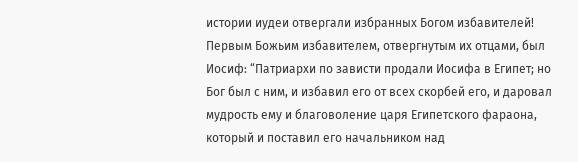истории иудеи отвергали избранных Богом избавителей! Первым Божьим избавителем, отвергнутым их отцами, был Иосиф: “Патриархи по зависти продали Иосифа в Египет; но Бог был с ним, и избавил его от всех скорбей его, и даровал мудрость ему и благоволение царя Египетского фараона, который и поставил его начальником над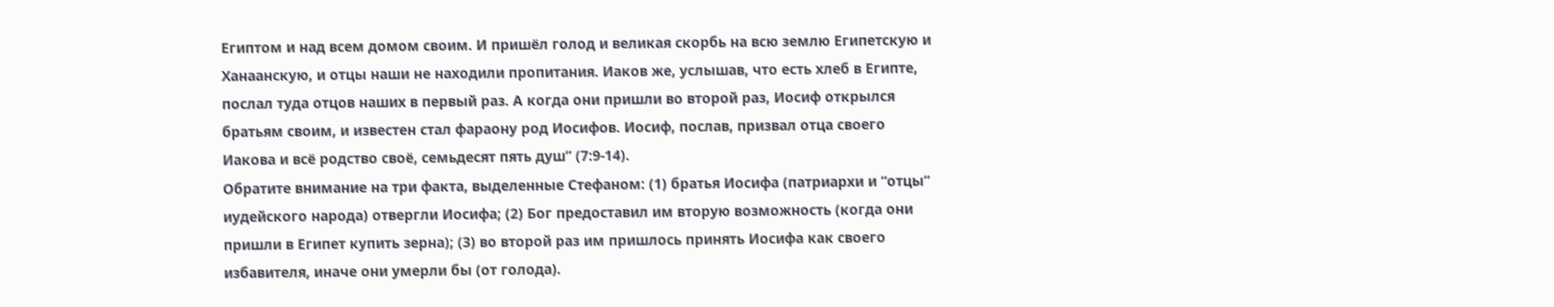Египтом и над всем домом своим. И пришёл голод и великая скорбь на всю землю Египетскую и Ханаанскую, и отцы наши не находили пропитания. Иаков же, услышав, что есть хлеб в Египте, послал туда отцов наших в первый раз. А когда они пришли во второй раз, Иосиф открылся братьям своим, и известен стал фараону род Иосифов. Иосиф, послав, призвал отца своего Иакова и всё родство своё, семьдесят пять душ” (7:9-14).
Обратите внимание на три факта, выделенные Стефаном: (1) братья Иосифа (патриархи и “отцы” иудейского народа) отвергли Иосифа; (2) Бог предоставил им вторую возможность (когда они пришли в Египет купить зерна); (3) во второй раз им пришлось принять Иосифа как своего избавителя, иначе они умерли бы (от голода).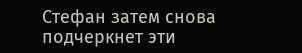Стефан затем снова подчеркнет эти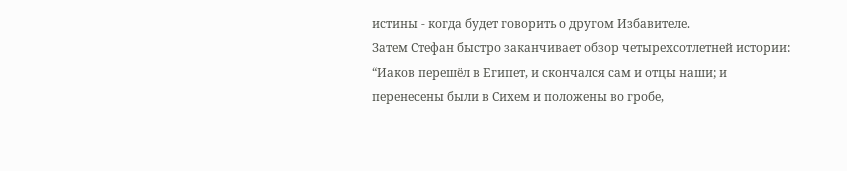истины - когда будет говорить о другом Избавителе.
Затем Стефан быстро заканчивает обзор четырехсотлетней истории: “Иаков перешёл в Египет, и скончался сам и отцы наши; и перенесены были в Сихем и положены во гробе,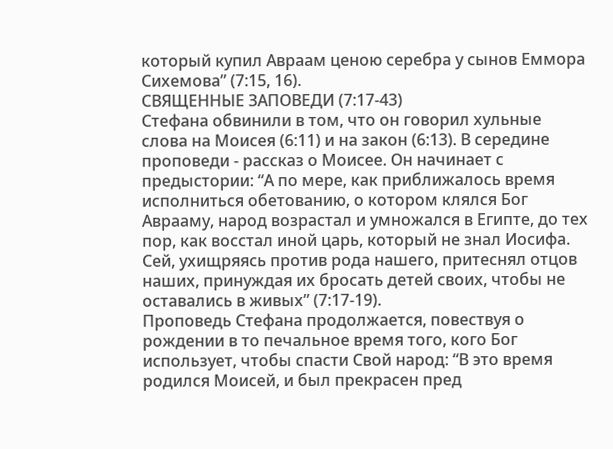который купил Авраам ценою серебра у сынов Еммора Сихемова” (7:15, 16).
СВЯЩЕННЫЕ ЗАПОВЕДИ (7:17-43)
Стефана обвинили в том, что он говорил хульные слова на Моисея (6:11) и на закон (6:13). В середине проповеди - рассказ о Моисее. Он начинает с предыстории: “А по мере, как приближалось время исполниться обетованию, о котором клялся Бог Аврааму, народ возрастал и умножался в Египте, до тех пор, как восстал иной царь, который не знал Иосифа. Сей, ухищряясь против рода нашего, притеснял отцов наших, принуждая их бросать детей своих, чтобы не оставались в живых” (7:17-19).
Проповедь Стефана продолжается, повествуя о рождении в то печальное время того, кого Бог использует, чтобы спасти Свой народ: “В это время родился Моисей, и был прекрасен пред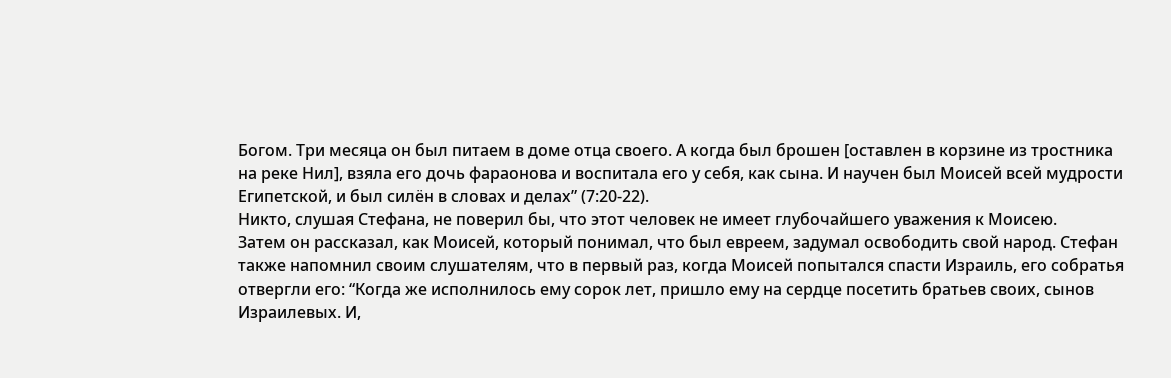Богом. Три месяца он был питаем в доме отца своего. А когда был брошен [оставлен в корзине из тростника на реке Нил], взяла его дочь фараонова и воспитала его у себя, как сына. И научен был Моисей всей мудрости Египетской, и был силён в словах и делах” (7:20-22).
Никто, слушая Стефана, не поверил бы, что этот человек не имеет глубочайшего уважения к Моисею.
Затем он рассказал, как Моисей, который понимал, что был евреем, задумал освободить свой народ. Стефан также напомнил своим слушателям, что в первый раз, когда Моисей попытался спасти Израиль, его собратья отвергли его: “Когда же исполнилось ему сорок лет, пришло ему на сердце посетить братьев своих, сынов Израилевых. И,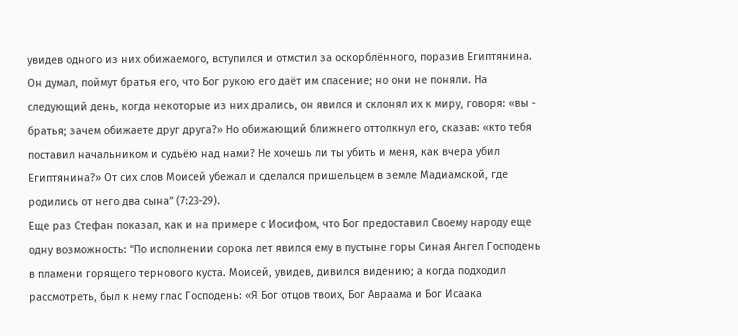увидев одного из них обижаемого, вступился и отмстил за оскорблённого, поразив Египтянина. Он думал, поймут братья его, что Бог рукою его даёт им спасение; но они не поняли. На следующий день, когда некоторые из них дрались, он явился и склонял их к миру, говоря: «вы - братья; зачем обижаете друг друга?» Но обижающий ближнего оттолкнул его, сказав: «кто тебя поставил начальником и судьёю над нами? Не хочешь ли ты убить и меня, как вчера убил Египтянина?» От сих слов Моисей убежал и сделался пришельцем в земле Мадиамской, где родились от него два сына” (7:23-29).
Еще раз Стефан показал, как и на примере с Иосифом, что Бог предоставил Своему народу еще одну возможность: “По исполнении сорока лет явился ему в пустыне горы Синая Ангел Господень в пламени горящего тернового куста. Моисей, увидев, дивился видению; а когда подходил рассмотреть, был к нему глас Господень: «Я Бог отцов твоих, Бог Авраама и Бог Исаака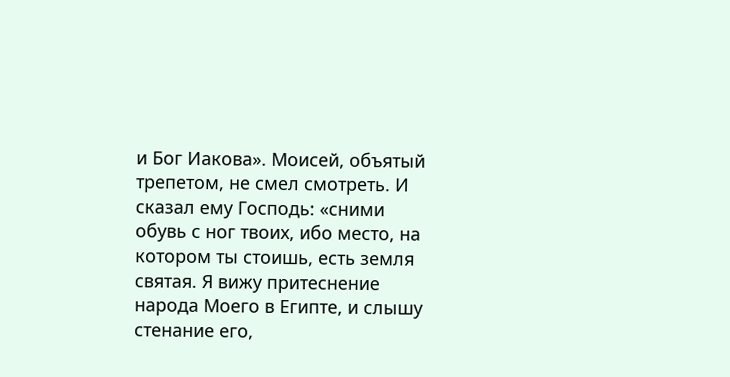и Бог Иакова». Моисей, объятый трепетом, не смел смотреть. И сказал ему Господь: «сними обувь с ног твоих, ибо место, на котором ты стоишь, есть земля святая. Я вижу притеснение народа Моего в Египте, и слышу стенание его,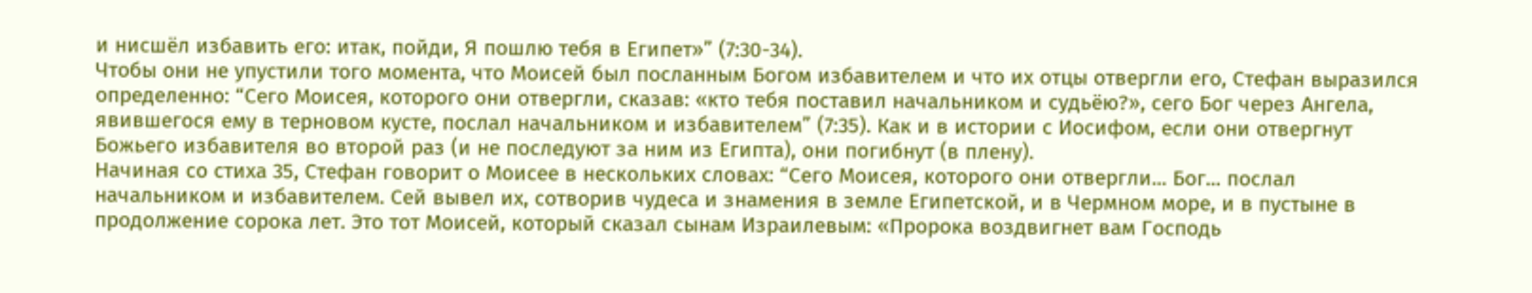и нисшёл избавить его: итак, пойди, Я пошлю тебя в Египет»” (7:30-34).
Чтобы они не упустили того момента, что Моисей был посланным Богом избавителем и что их отцы отвергли его, Стефан выразился определенно: “Сего Моисея, которого они отвергли, сказав: «кто тебя поставил начальником и судьёю?», сего Бог через Ангела, явившегося ему в терновом кусте, послал начальником и избавителем” (7:35). Как и в истории с Иосифом, если они отвергнут Божьего избавителя во второй раз (и не последуют за ним из Египта), они погибнут (в плену).
Начиная со стиха 35, Стефан говорит о Моисее в нескольких словах: “Сего Моисея, которого они отвергли... Бог... послал начальником и избавителем. Сей вывел их, сотворив чудеса и знамения в земле Египетской, и в Чермном море, и в пустыне в продолжение сорока лет. Это тот Моисей, который сказал сынам Израилевым: «Пророка воздвигнет вам Господь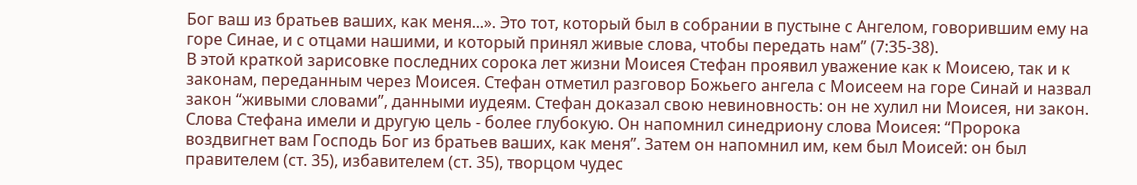Бог ваш из братьев ваших, как меня...». Это тот, который был в собрании в пустыне с Ангелом, говорившим ему на горе Синае, и с отцами нашими, и который принял живые слова, чтобы передать нам” (7:35-38).
В этой краткой зарисовке последних сорока лет жизни Моисея Стефан проявил уважение как к Моисею, так и к законам, переданным через Моисея. Стефан отметил разговор Божьего ангела с Моисеем на горе Синай и назвал закон “живыми словами”, данными иудеям. Стефан доказал свою невиновность: он не хулил ни Моисея, ни закон.
Слова Стефана имели и другую цель - более глубокую. Он напомнил синедриону слова Моисея: “Пророка воздвигнет вам Господь Бог из братьев ваших, как меня”. Затем он напомнил им, кем был Моисей: он был правителем (ст. 35), избавителем (ст. 35), творцом чудес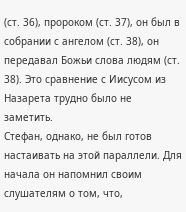(ст. 36), пророком (ст. 37), он был в собрании с ангелом (ст. 38), он передавал Божьи слова людям (ст. 38). Это сравнение с Иисусом из Назарета трудно было не заметить.
Стефан, однако, не был готов настаивать на этой параллели. Для начала он напомнил своим слушателям о том, что,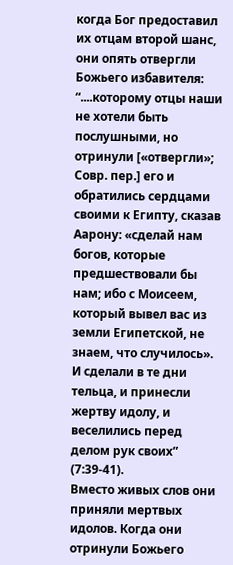когда Бог предоставил их отцам второй шанс, они опять отвергли Божьего избавителя: “....которому отцы наши не хотели быть послушными, но отринули [«отвергли»; Совр. пер.] его и обратились сердцами своими к Египту, сказав Аарону: «сделай нам богов, которые предшествовали бы нам; ибо с Моисеем, который вывел вас из земли Египетской, не знаем, что случилось». И сделали в те дни тельца, и принесли жертву идолу, и веселились перед делом рук своих” (7:39-41).
Вместо живых слов они приняли мертвых идолов. Когда они отринули Божьего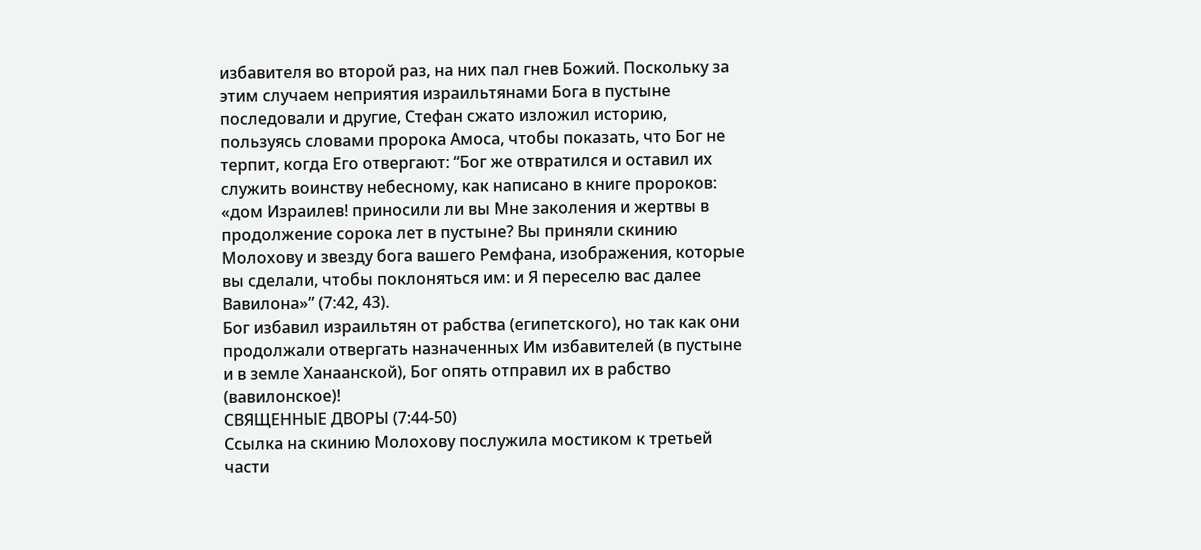избавителя во второй раз, на них пал гнев Божий. Поскольку за этим случаем неприятия израильтянами Бога в пустыне последовали и другие, Стефан сжато изложил историю, пользуясь словами пророка Амоса, чтобы показать, что Бог не терпит, когда Его отвергают: “Бог же отвратился и оставил их служить воинству небесному, как написано в книге пророков: «дом Израилев! приносили ли вы Мне заколения и жертвы в продолжение сорока лет в пустыне? Вы приняли скинию Молохову и звезду бога вашего Ремфана, изображения, которые вы сделали, чтобы поклоняться им: и Я переселю вас далее Вавилона»” (7:42, 43).
Бог избавил израильтян от рабства (египетского), но так как они продолжали отвергать назначенных Им избавителей (в пустыне и в земле Ханаанской), Бог опять отправил их в рабство (вавилонское)!
СВЯЩЕННЫЕ ДВОРЫ (7:44-50)
Ссылка на скинию Молохову послужила мостиком к третьей части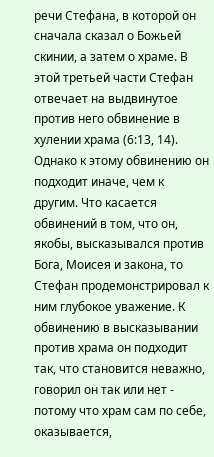речи Стефана, в которой он сначала сказал о Божьей скинии, а затем о храме. В этой третьей части Стефан отвечает на выдвинутое против него обвинение в хулении храма (6:13, 14). Однако к этому обвинению он подходит иначе, чем к другим. Что касается обвинений в том, что он, якобы, высказывался против Бога, Моисея и закона, то Стефан продемонстрировал к ним глубокое уважение. К обвинению в высказывании против храма он подходит так, что становится неважно, говорил он так или нет - потому что храм сам по себе, оказывается,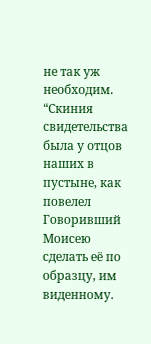не так уж необходим.
“Скиния свидетельства была у отцов наших в пустыне, как повелел Говоривший Моисею сделать её по образцу, им виденному.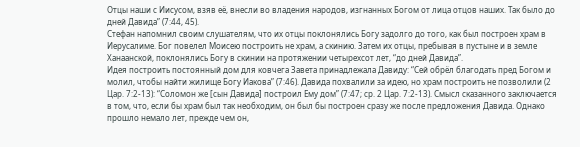Отцы наши с Иисусом, взяв её, внесли во владения народов, изгнанных Богом от лица отцов наших. Так было до дней Давида” (7:44, 45).
Стефан напомнил своим слушателям, что их отцы поклонялись Богу задолго до того, как был построен храм в Иерусалиме. Бог повелел Моисею построить не храм, а скинию. Затем их отцы, пребывая в пустыне и в земле Ханаанской, поклонялись Богу в скинии на протяжении четырехсот лет, “до дней Давида”.
Идея построить постоянный дом для ковчега Завета принадлежала Давиду: “Сей обрёл благодать пред Богом и молил, чтобы найти жилище Богу Иакова” (7:46). Давида похвалили за идею, но храм построить не позволили (2 Цар. 7:2-13): “Соломон же [сын Давида] построил Ему дом” (7:47; ср. 2 Цар. 7:2-13). Смысл сказанного заключается в том, что, если бы храм был так необходим, он был бы построен сразу же после предложения Давида. Однако прошло немало лет, прежде чем он,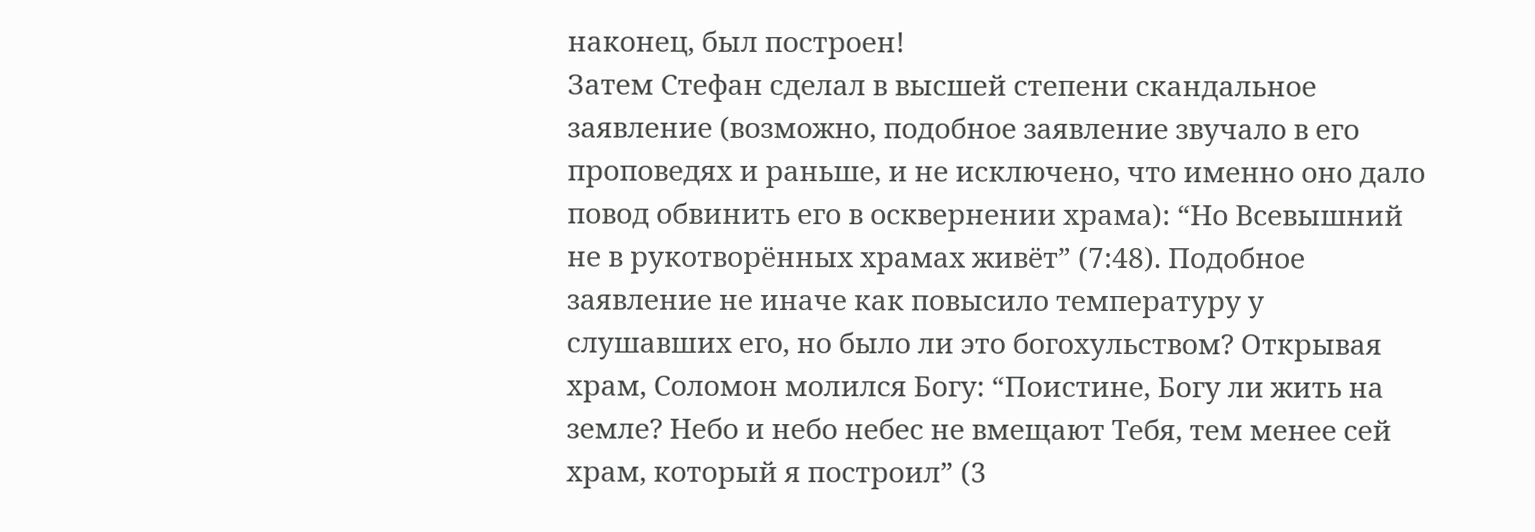наконец, был построен!
Затем Стефан сделал в высшей степени скандальное заявление (возможно, подобное заявление звучало в его проповедях и раньше, и не исключено, что именно оно дало повод обвинить его в осквернении храма): “Но Всевышний не в рукотворённых храмах живёт” (7:48). Подобное заявление не иначе как повысило температуру у слушавших его, но было ли это богохульством? Открывая храм, Соломон молился Богу: “Поистине, Богу ли жить на земле? Небо и небо небес не вмещают Тебя, тем менее сей храм, который я построил” (3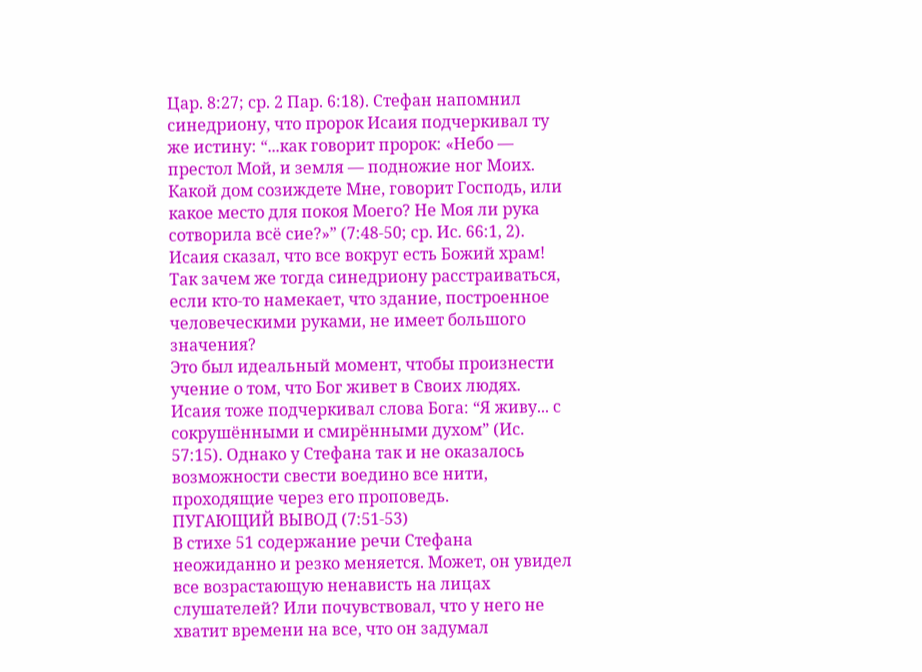Цар. 8:27; ср. 2 Пар. 6:18). Стефан напомнил синедриону, что пророк Исаия подчеркивал ту же истину: “...как говорит пророк: «Небо — престол Мой, и земля — подножие ног Моих. Какой дом созиждете Мне, говорит Господь, или какое место для покоя Моего? Не Моя ли рука сотворила всё сие?»” (7:48-50; ср. Ис. 66:1, 2).
Исаия сказал, что все вокруг есть Божий храм! Так зачем же тогда синедриону расстраиваться, если кто-то намекает, что здание, построенное человеческими руками, не имеет большого значения?
Это был идеальный момент, чтобы произнести учение о том, что Бог живет в Своих людях. Исаия тоже подчеркивал слова Бога: “Я живу... с сокрушёнными и смирёнными духом” (Ис. 57:15). Однако у Стефана так и не оказалось возможности свести воедино все нити, проходящие через его проповедь.
ПУГАЮЩИЙ ВЫВОД (7:51-53)
В стихе 51 содержание речи Стефана неожиданно и резко меняется. Может, он увидел все возрастающую ненависть на лицах слушателей? Или почувствовал, что у него не хватит времени на все, что он задумал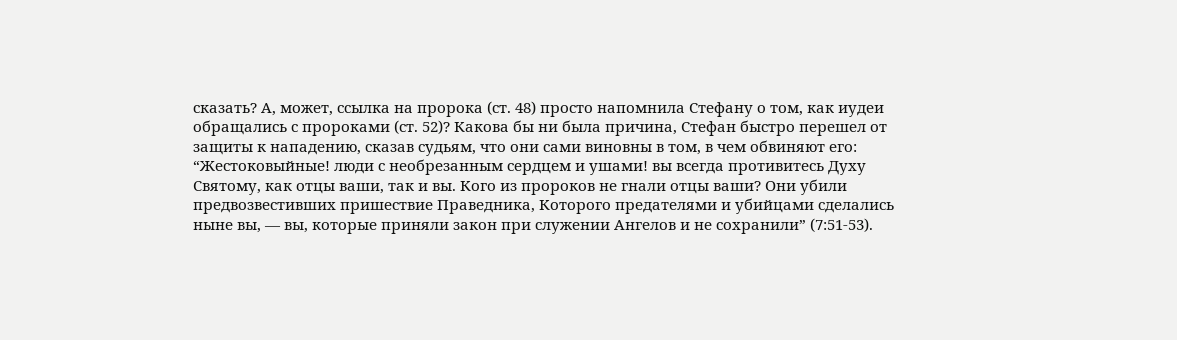сказать? А, может, ссылка на пророка (ст. 48) просто напомнила Стефану о том, как иудеи обращались с пророками (ст. 52)? Какова бы ни была причина, Стефан быстро перешел от защиты к нападению, сказав судьям, что они сами виновны в том, в чем обвиняют его: “Жестоковыйные! люди с необрезанным сердцем и ушами! вы всегда противитесь Духу Святому, как отцы ваши, так и вы. Кого из пророков не гнали отцы ваши? Они убили предвозвестивших пришествие Праведника, Которого предателями и убийцами сделались ныне вы, — вы, которые приняли закон при служении Ангелов и не сохранили” (7:51-53).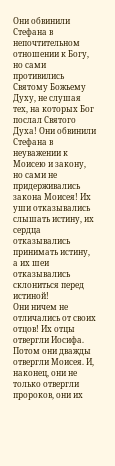Они обвинили Стефана в непочтительном отношении к Богу, но сами противились Святому Божьему Духу, не слушая тех, на которых Бог послал Святого Духа! Они обвинили Стефана в неуважении к Моисею и закону, но сами не придерживались закона Моисея! Их уши отказывались слышать истину, их сердца отказывались принимать истину, а их шеи отказывались склониться перед истиной!
Они ничем не отличались от своих отцов! Их отцы отвергли Иосифа. Потом они дважды отвергли Моисея. И, наконец, они не только отвергли пророков, они их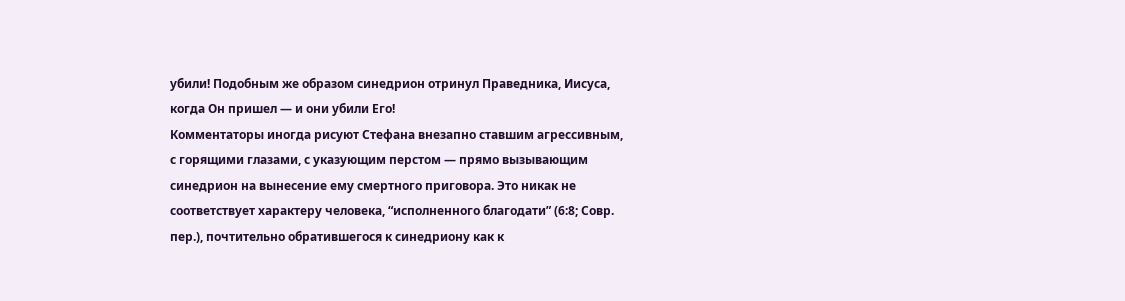убили! Подобным же образом синедрион отринул Праведника, Иисуса, когда Он пришел — и они убили Его!
Комментаторы иногда рисуют Стефана внезапно ставшим агрессивным, с горящими глазами, с указующим перстом — прямо вызывающим синедрион на вынесение ему смертного приговора. Это никак не соответствует характеру человека, “исполненного благодати” (6:8; Совр. пер.), почтительно обратившегося к синедриону как к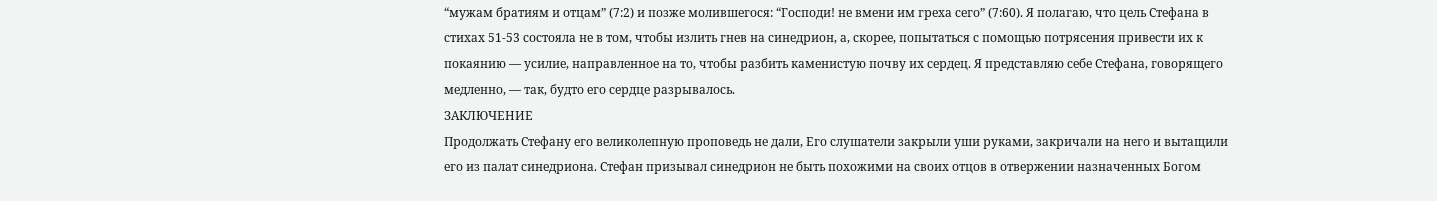“мужам братиям и отцам” (7:2) и позже молившегося: “Господи! не вмени им греха сего” (7:60). Я полагаю, что цель Стефана в стихах 51-53 состояла не в том, чтобы излить гнев на синедрион, а, скорее, попытаться с помощью потрясения привести их к покаянию — усилие, направленное на то, чтобы разбить каменистую почву их сердец. Я представляю себе Стефана, говорящего медленно, — так, будто его сердце разрывалось.
ЗАКЛЮЧЕНИЕ
Продолжать Стефану его великолепную проповедь не дали, Его слушатели закрыли уши руками, закричали на него и вытащили его из палат синедриона. Стефан призывал синедрион не быть похожими на своих отцов в отвержении назначенных Богом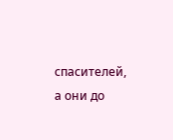спасителей, а они до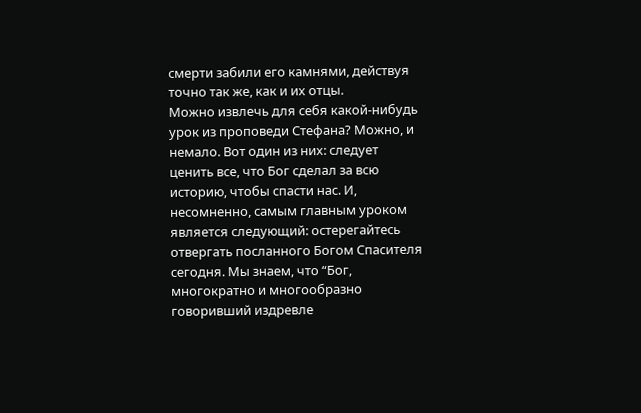смерти забили его камнями, действуя точно так же, как и их отцы.
Можно извлечь для себя какой-нибудь урок из проповеди Стефана? Можно, и немало. Вот один из них: следует ценить все, что Бог сделал за всю историю, чтобы спасти нас. И, несомненно, самым главным уроком является следующий: остерегайтесь отвергать посланного Богом Спасителя сегодня. Мы знаем, что “Бог, многократно и многообразно говоривший издревле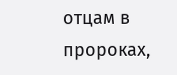отцам в пророках,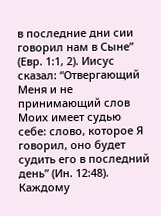в последние дни сии говорил нам в Сыне” (Евр. 1:1, 2). Иисус сказал: “Отвергающий Меня и не принимающий слов Моих имеет судью себе: слово, которое Я говорил, оно будет судить его в последний день” (Ин. 12:48).
Каждому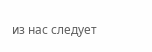из нас следует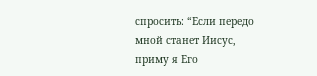спросить: “Если передо мной станет Иисус, приму я Его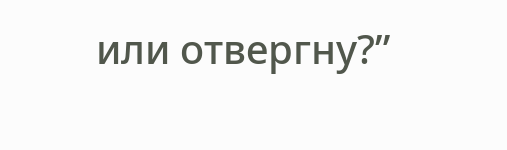или отвергну?”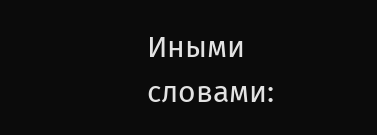Иными словами: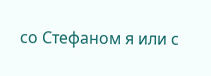со Стефаном я или с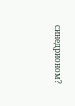синедрионом?